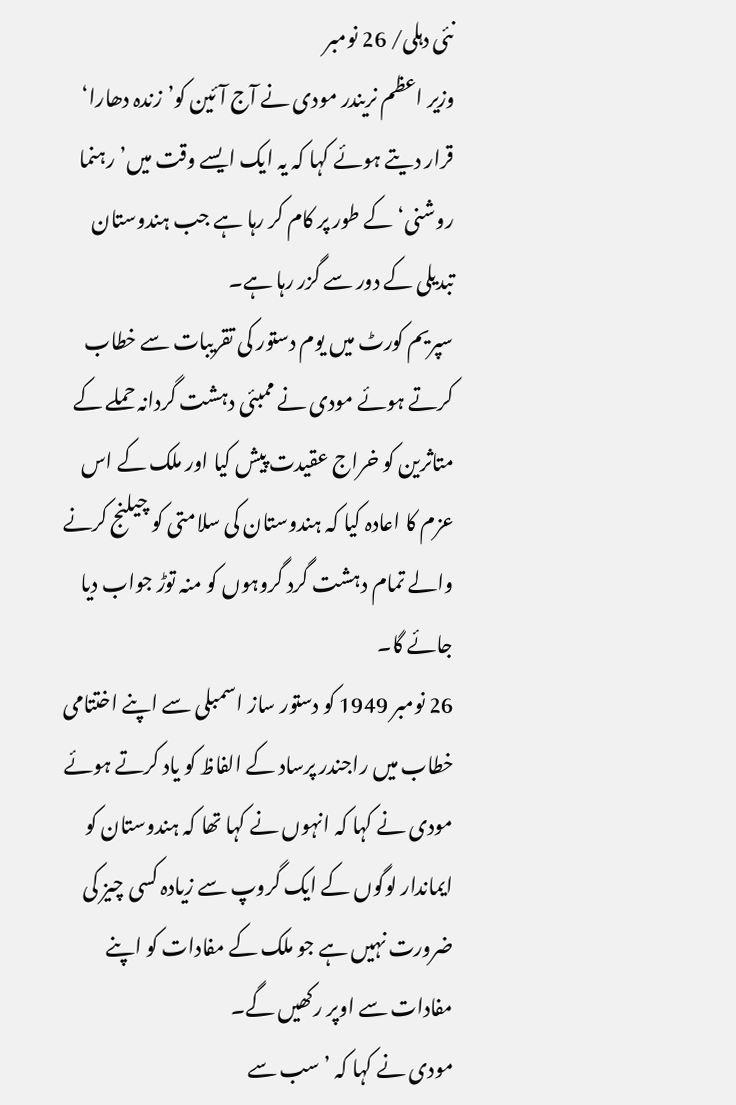نئی دہلی/ 26 نومبر
وزیر اعظم نریندر مودی نے آج آئین کو’زندہ دھارا‘ قرار دیتے ہوئے کہا کہ یہ ایک ایسے وقت میں’رہنما روشنی‘ کے طور پر کام کر رہا ہے جب ہندوستان تبدیلی کے دور سے گزر رہا ہے۔
سپریم کورٹ میں یوم دستور کی تقریبات سے خطاب کرتے ہوئے مودی نے ممبئی دہشت گردانہ حملے کے متاثرین کو خراج عقیدت پیش کیا اور ملک کے اس عزم کا اعادہ کیا کہ ہندوستان کی سلامتی کو چیلنج کرنے والے تمام دہشت گرد گروہوں کو منہ توڑ جواب دیا جائے گا۔
26 نومبر 1949 کو دستور ساز اسمبلی سے اپنے اختتامی خطاب میں راجندر پرساد کے الفاظ کو یاد کرتے ہوئے مودی نے کہا کہ انہوں نے کہا تھا کہ ہندوستان کو ایماندار لوگوں کے ایک گروپ سے زیادہ کسی چیز کی ضرورت نہیں ہے جو ملک کے مفادات کو اپنے مفادات سے اوپر رکھیں گے۔
مودی نے کہا کہ ’سب سے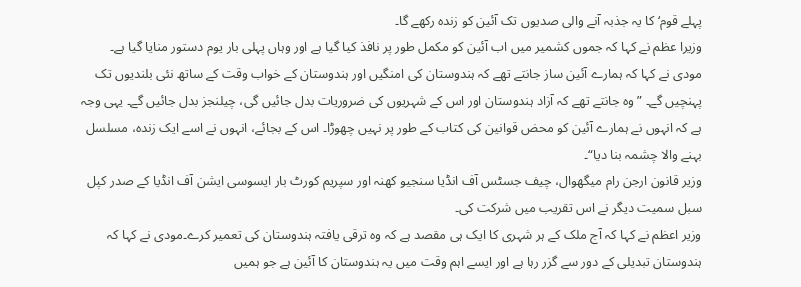پہلے قوم‘ کا یہ جذبہ آنے والی صدیوں تک آئین کو زندہ رکھے گا۔
وزیرا عظم نے کہا کہ جموں کشمیر میں اب آئین کو مکمل طور پر نافذ کیا گیا ہے اور وہاں پہلی بار یوم دستور منایا گیا ہے۔
مودی نے کہا کہ ہمارے آئین ساز جانتے تھے کہ ہندوستان کی امنگیں اور ہندوستان کے خواب وقت کے ساتھ نئی بلندیوں تک پہنچیں گے۔ ”وہ جانتے تھے کہ آزاد ہندوستان اور اس کے شہریوں کی ضروریات بدل جائیں گی، چیلنجز بدل جائیں گے۔ یہی وجہ ہے کہ انہوں نے ہمارے آئین کو محض قوانین کی کتاب کے طور پر نہیں چھوڑا۔ اس کے بجائے، انہوں نے اسے ایک زندہ، مسلسل بہنے والا چشمہ بنا دیا“۔
وزیر قانون ارجن رام میگھوال، چیف جسٹس آف انڈیا سنجیو کھنہ اور سپریم کورٹ بار ایسوسی ایشن آف انڈیا کے صدر کپل سبل سمیت دیگر نے اس تقریب میں شرکت کی۔
وزیر اعظم نے کہا کہ آج ملک کے ہر شہری کا ایک ہی مقصد ہے کہ وہ ترقی یافتہ ہندوستان کی تعمیر کرے۔مودی نے کہا کہ ہندوستان تبدیلی کے دور سے گزر رہا ہے اور ایسے اہم وقت میں یہ ہندوستان کا آئین ہے جو ہمیں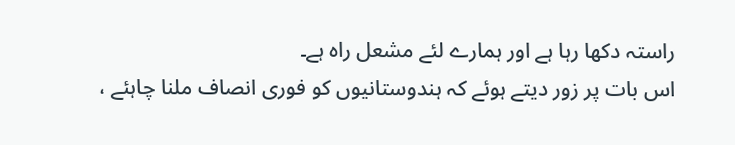راستہ دکھا رہا ہے اور ہمارے لئے مشعل راہ ہے۔
اس بات پر زور دیتے ہوئے کہ ہندوستانیوں کو فوری انصاف ملنا چاہئے ،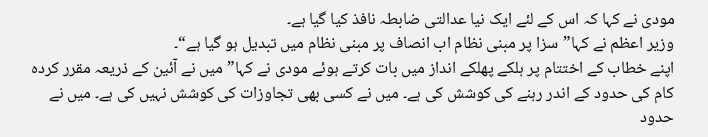مودی نے کہا کہ اس کے لئے ایک نیا عدالتی ضابطہ نافذ کیا گیا ہے۔
وزیر اعظم نے کہا”سزا پر مبنی نظام اب انصاف پر مبنی نظام میں تبدیل ہو گیا ہے“۔
اپنے خطاب کے اختتام پر ہلکے پھلکے انداز میں بات کرتے ہوئے مودی نے کہا”میں نے آئین کے ذریعہ مقرر کردہ کام کی حدود کے اندر رہنے کی کوشش کی ہے۔ میں نے کسی بھی تجاوزات کی کوشش نہیں کی ہے۔ میں نے حدود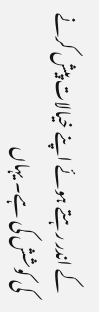کے اندر رہتے ہوئے اپنے خیالات پیش کرنے کی کوشش کی ہے۔ یہاں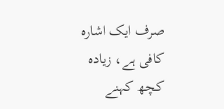صرف ایک اشارہ کافی ہے، زیادہ کچھ کہنے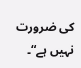کی ضرورت نہیں ہے“۔